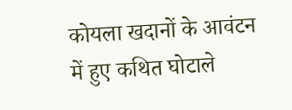कोयला खदानों के आवंटन में हुए कथित घोटाले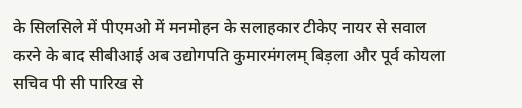के सिलसिले में पीएमओ में मनमोहन के सलाहकार टीकेए नायर से सवाल करने के बाद सीबीआई अब उद्योगपति कुमारमंगलम् बिड़ला और पूर्व कोयला सचिव पी सी पारिख से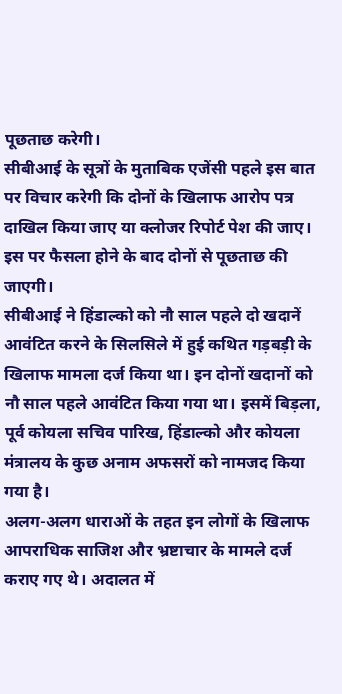पूछताछ करेगी।
सीबीआई के सूत्रों के मुताबिक एजेंसी पहले इस बात पर विचार करेगी कि दोनों के खिलाफ आरोप पत्र दाखिल किया जाए या क्लोजर रिपोर्ट पेश की जाए। इस पर फैसला होने के बाद दोनों से पूछताछ की जाएगी।
सीबीआई ने हिंडाल्को को नौ साल पहले दो खदानें आवंटित करने के सिलसिले में हुई कथित गड़बड़ी के खिलाफ मामला दर्ज किया था। इन दोनों खदानों को नौ साल पहले आवंटित किया गया था। इसमें बिड़ला, पूर्व कोयला सचिव पारिख, हिंडाल्को और कोयला मंत्रालय के कुछ अनाम अफसरों को नामजद किया गया है।
अलग-अलग धाराओं के तहत इन लोगों के खिलाफ आपराधिक साजिश और भ्रष्टाचार के मामले दर्ज कराए गए थे। अदालत में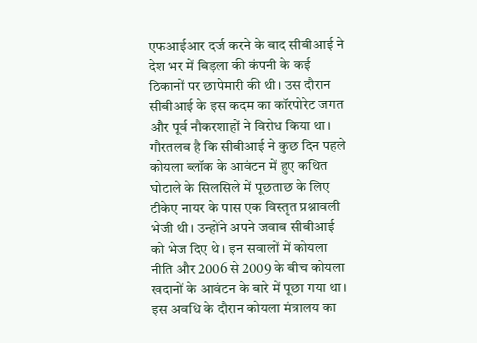एफआईआर दर्ज करने के बाद सीबीआई ने देश भर में बिड़ला की कंपनी के कई ठिकानों पर छापेमारी की थी। उस दौरान सीबीआई के इस कदम का कॉरपोरेट जगत और पूर्व नौकरशाहों ने विरोध किया था।
गौरतलब है कि सीबीआई ने कुछ दिन पहले कोयला ब्लॉक के आवंटन में हुए कथित घोटाले के सिलसिले में पूछताछ के लिए टीकेए नायर के पास एक विस्तृत प्रश्नावली भेजी थी। उन्होंने अपने जवाब सीबीआई को भेज दिए थे। इन सवालों में कोयला नीति और 2006 से 2009 के बीच कोयला खदानों के आवंटन के बारे में पूछा गया था।
इस अवधि के दौरान कोयला मंत्रालय का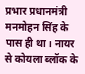प्रभार प्रधानमंत्री मनमोहन सिंह के पास ही था। नायर से कोयला ब्लॉक के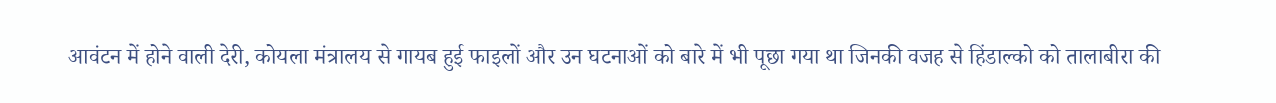आवंटन में होने वाली देरी, कोयला मंत्रालय से गायब हुई फाइलों और उन घटनाओं को बारे में भी पूछा गया था जिनकी वजह से हिंडाल्को को तालाबीरा की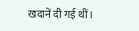खदानें दी गई थीं।